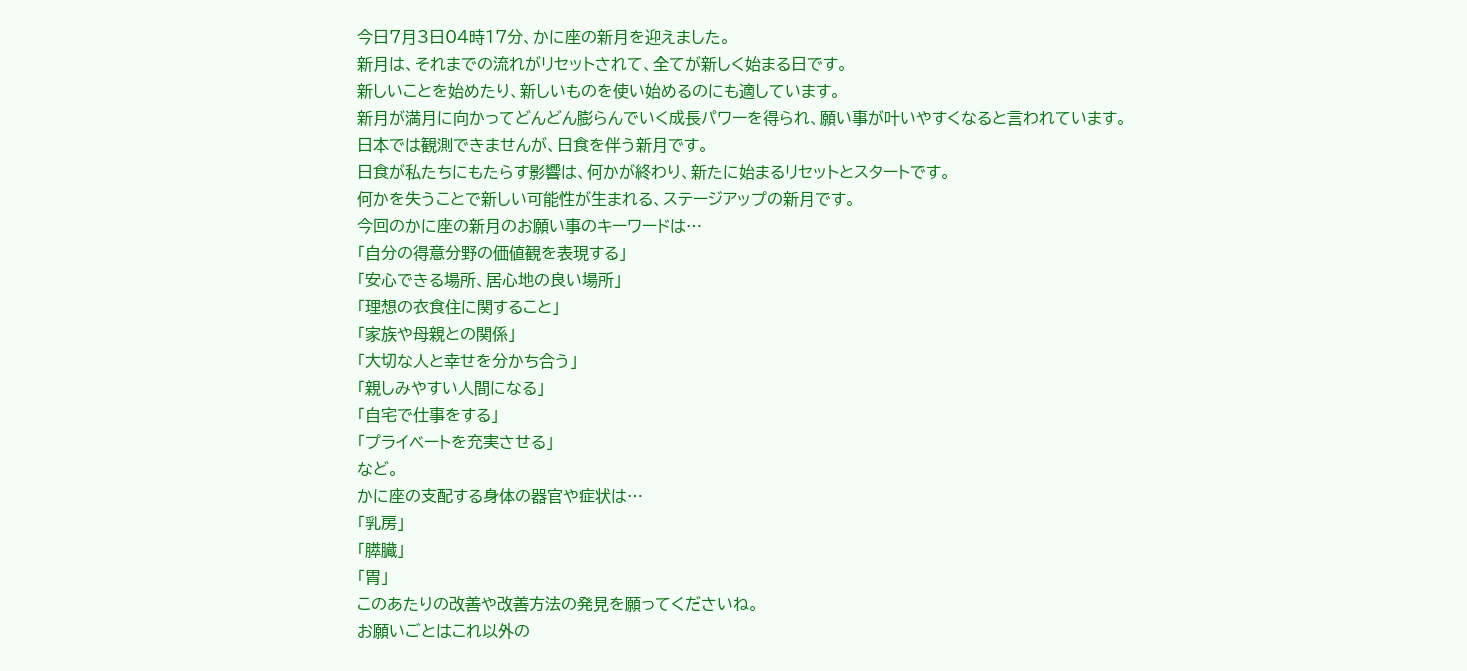今日7月3日04時17分、かに座の新月を迎えました。
新月は、それまでの流れがリセットされて、全てが新しく始まる日です。
新しいことを始めたり、新しいものを使い始めるのにも適しています。
新月が満月に向かってどんどん膨らんでいく成長パワーを得られ、願い事が叶いやすくなると言われています。
日本では観測できませんが、日食を伴う新月です。
日食が私たちにもたらす影響は、何かが終わり、新たに始まるリセットとスタートです。
何かを失うことで新しい可能性が生まれる、ステージアップの新月です。
今回のかに座の新月のお願い事のキーワードは…
「自分の得意分野の価値観を表現する」
「安心できる場所、居心地の良い場所」
「理想の衣食住に関すること」
「家族や母親との関係」
「大切な人と幸せを分かち合う」
「親しみやすい人間になる」
「自宅で仕事をする」
「プライベートを充実させる」
など。
かに座の支配する身体の器官や症状は…
「乳房」
「膵臓」
「胃」
このあたりの改善や改善方法の発見を願ってくださいね。
お願いごとはこれ以外の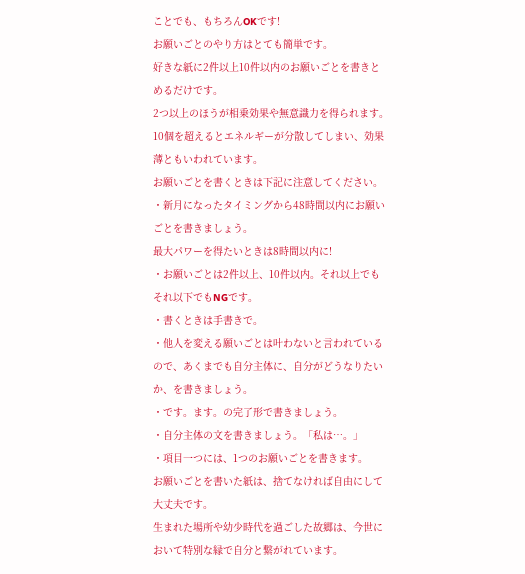ことでも、もちろんOKです!
お願いごとのやり方はとても簡単です。
好きな紙に2件以上10件以内のお願いごとを書きとめるだけです。
2つ以上のほうが相乗効果や無意識力を得られます。
10個を超えるとエネルギーが分散してしまい、効果薄ともいわれています。
お願いごとを書くときは下記に注意してください。
・新月になったタイミングから48時間以内にお願いごとを書きましょう。
最大パワーを得たいときは8時間以内に!
・お願いごとは2件以上、10件以内。それ以上でもそれ以下でもNGです。
・書くときは手書きで。
・他人を変える願いごとは叶わないと言われているので、あくまでも自分主体に、自分がどうなりたいか、を書きましょう。
・です。ます。の完了形で書きましょう。
・自分主体の文を書きましょう。「私は…。」
・項目一つには、1つのお願いごとを書きます。
お願いごとを書いた紙は、捨てなければ自由にして大丈夫です。
生まれた場所や幼少時代を過ごした故郷は、今世において特別な縁で自分と繋がれています。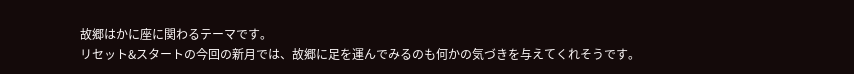故郷はかに座に関わるテーマです。
リセット&スタートの今回の新月では、故郷に足を運んでみるのも何かの気づきを与えてくれそうです。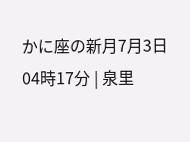かに座の新月7月3日04時17分 | 泉里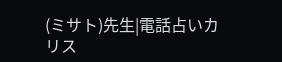(ミサト)先生|電話占いカリス